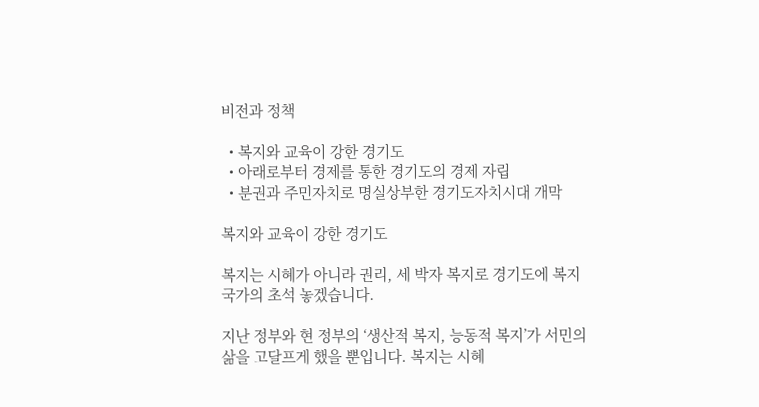비전과 정책

  • 복지와 교육이 강한 경기도
  • 아래로부터 경제를 통한 경기도의 경제 자립
  • 분권과 주민자치로 명실상부한 경기도자치시대 개막

복지와 교육이 강한 경기도

복지는 시혜가 아니라 권리, 세 박자 복지로 경기도에 복지국가의 초석 놓겠습니다.

지난 정부와 현 정부의 ‘생산적 복지, 능동적 복지’가 서민의 삶을 고달프게 했을 뿐입니다. 복지는 시혜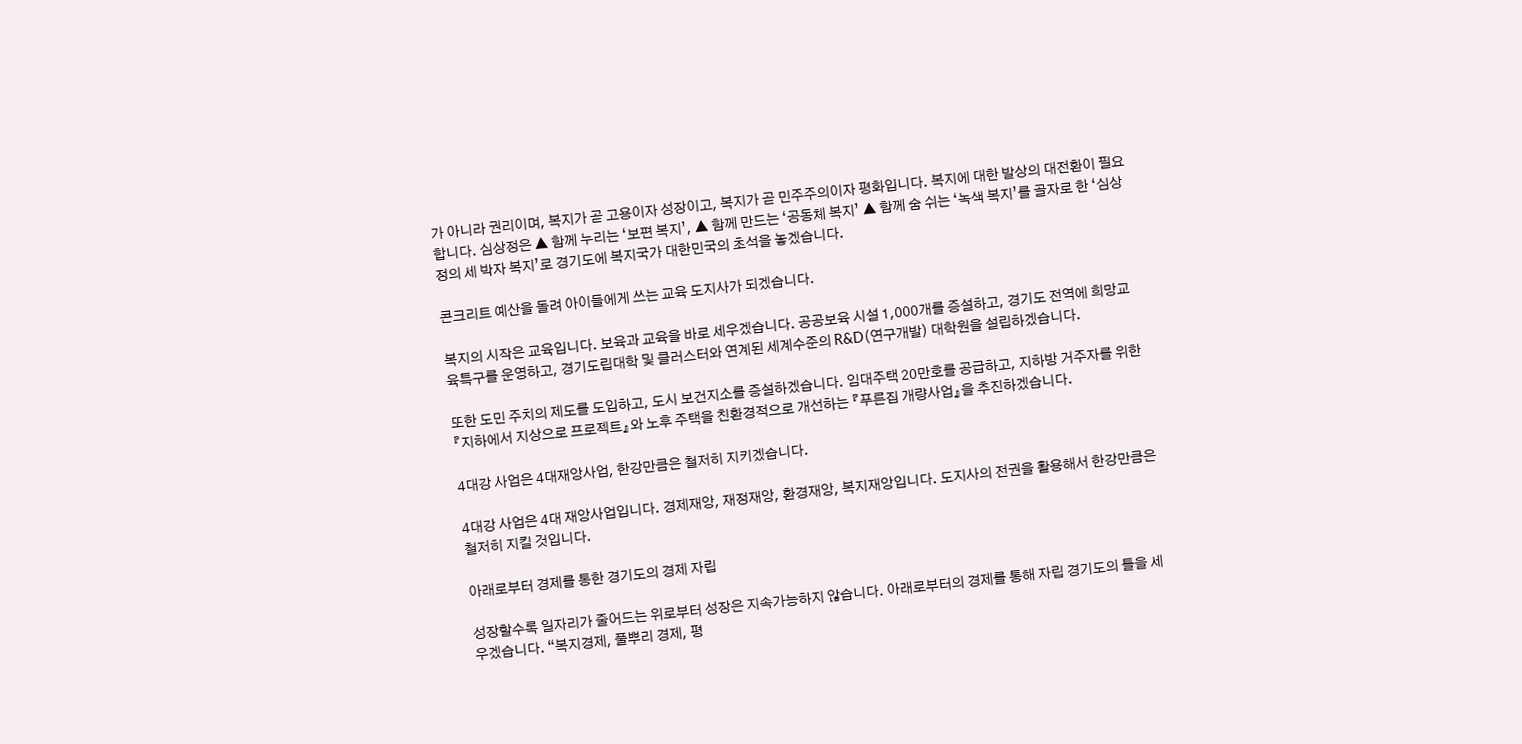가 아니라 권리이며, 복지가 곧 고용이자 성장이고, 복지가 곧 민주주의이자 평화입니다. 복지에 대한 발상의 대전환이 필요합니다. 심상정은 ▲ 함께 누리는 ‘보편 복지’, ▲ 함께 만드는 ‘공동체 복지’ ▲ 함께 숨 쉬는 ‘녹색 복지’를 골자로 한 ‘심상정의 세 박자 복지’로 경기도에 복지국가 대한민국의 초석을 놓겠습니다.

콘크리트 예산을 돌려 아이들에게 쓰는 교육 도지사가 되겠습니다.

복지의 시작은 교육입니다. 보육과 교육을 바로 세우겠습니다. 공공보육 시설 1,000개를 증설하고, 경기도 전역에 희망교육특구를 운영하고, 경기도립대학 및 클러스터와 연계된 세계수준의 R&D(연구개발) 대학원을 설립하겠습니다.

또한 도민 주치의 제도를 도입하고, 도시 보건지소를 증설하겠습니다. 임대주택 20만호를 공급하고, 지하방 거주자를 위한 『지하에서 지상으로 프로젝트』와 노후 주택을 친환경적으로 개선하는 『푸른집 개량사업』을 추진하겠습니다.

4대강 사업은 4대재앙사업, 한강만큼은 철저히 지키겠습니다.

4대강 사업은 4대 재앙사업입니다. 경제재앙, 재정재앙, 환경재앙, 복지재앙입니다. 도지사의 전권을 활용해서 한강만큼은 철저히 지킬 것입니다.

아래로부터 경제를 통한 경기도의 경제 자립

성장할수록 일자리가 줄어드는 위로부터 성장은 지속가능하지 않습니다. 아래로부터의 경제를 통해 자립 경기도의 틀을 세우겠습니다. “복지경제, 풀뿌리 경제, 평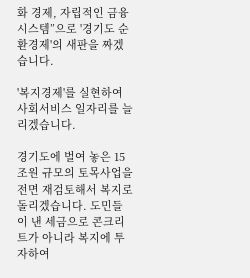화 경제, 자립적인 금융시스템”으로 '경기도 순환경제'의 새판을 짜겠습니다.

'복지경제'를 실현하여 사회서비스 일자리를 늘리겠습니다.

경기도에 벌여 놓은 15조원 규모의 토목사업을 전면 재검토해서 복지로 돌리겠습니다. 도민들이 낸 세금으로 콘크리트가 아니라 복지에 투자하여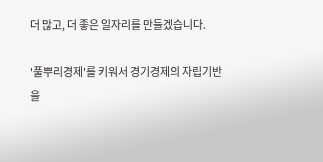더 많고, 더 좋은 일자리를 만들겠습니다.

'풀뿌리경제'를 키워서 경기경제의 자립기반을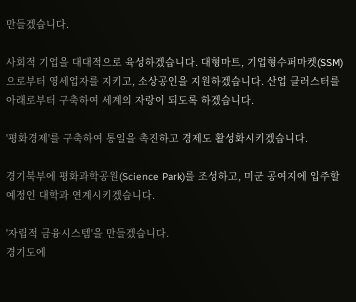만들겠습니다.

사회적 기업을 대대적으로 육성하겠습니다. 대형마트, 기업형수퍼마켓(SSM)으로부터 영세업자를 지키고, 소상공인을 지원하겠습니다. 산업 클러스터를 아래로부터 구축하여 세계의 자랑이 되도록 하겠습니다.

'평화경제'를 구축하여 통일을 촉진하고 경제도 활성화시키겠습니다.

경기북부에 평화과학공원(Science Park)를 조성하고, 미군 공여지에 입주할 예정인 대학과 연계시키겠습니다.

'자립적 금융시스템'을 만들겠습니다.
경기도에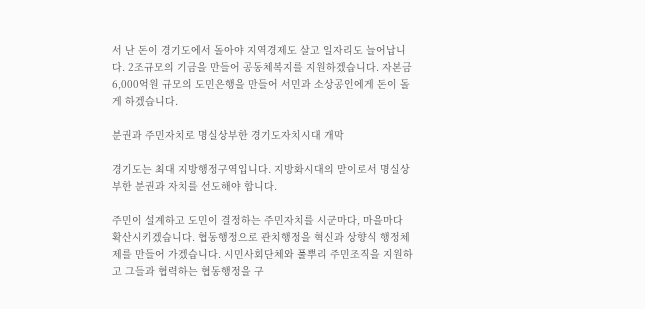서 난 돈이 경기도에서 돌아야 지역경제도 살고 일자리도 늘어납니다. 2조규모의 기금을 만들어 공동체복지를 지원하겠습니다. 자본금 6,000억원 규모의 도민은행을 만들어 서민과 소상공인에게 돈이 돌게 하겠습니다.

분권과 주민자치로 명실상부한 경기도자치시대 개막

경기도는 최대 지방행정구역입니다. 지방화시대의 맏이로서 명실상부한 분권과 자치를 선도해야 합니다.

주민이 설계하고 도민이 결정하는 주민자치를 시군마다, 마을마다 확산시키겠습니다. 협동행정으로 관치행정을 혁신과 상향식 행정체제를 만들어 가겠습니다. 시민사회단체와 풀뿌리 주민조직을 지원하고 그들과 협력하는 협동행정을 구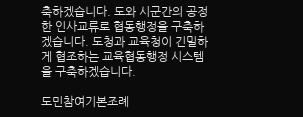축하겠습니다. 도와 시군간의 공정한 인사교류로 협동행정을 구축하겠습니다. 도청과 교육청이 긴밀하게 협조하는 교육협동행정 시스템을 구축하겠습니다.

도민참여기본조례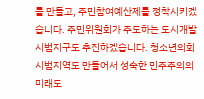를 만들고, 주민참여예산제를 정착시키겠습니다. 주민위원회가 주도하는 도시개발 시범지구도 추진하겠습니다. 청소년의회 시범지역도 만들어서 성숙한 민주주의의 미래도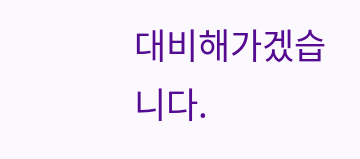대비해가겠습니다.